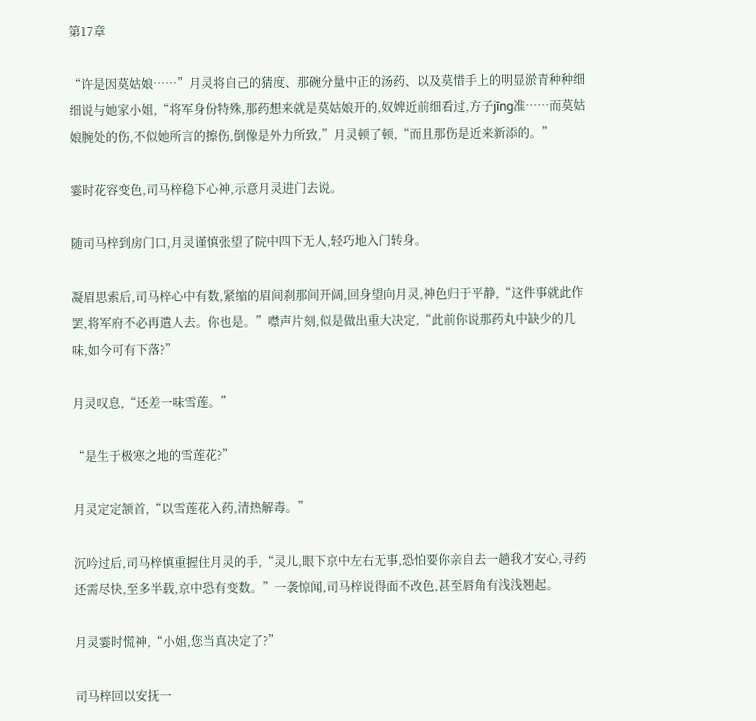第17章

“许是因莫姑娘……”月灵将自己的猜度、那碗分量中正的汤药、以及莫惜手上的明显淤青种种细细说与她家小姐,“将军身份特殊,那药想来就是莫姑娘开的,奴婢近前细看过,方子jīng准……而莫姑娘腕处的伤,不似她所言的擦伤,倒像是外力所致,”月灵顿了顿,“而且那伤是近来新添的。”

霎时花容变色,司马梓稳下心神,示意月灵进门去说。

随司马梓到房门口,月灵谨慎张望了院中四下无人,轻巧地入门转身。

凝眉思索后,司马梓心中有数,紧缩的眉间刹那间开阔,回身望向月灵,神色归于平静,“这件事就此作罢,将军府不必再遣人去。你也是。”噤声片刻,似是做出重大决定,“此前你说那药丸中缺少的几味,如今可有下落?”

月灵叹息,“还差一味雪莲。”

“是生于极寒之地的雪莲花?”

月灵定定颔首,“以雪莲花入药,清热解毒。”

沉吟过后,司马梓慎重握住月灵的手,“灵儿,眼下京中左右无事,恐怕要你亲自去一趟我才安心,寻药还需尽快,至多半载,京中恐有变数。”一袭惊闻,司马梓说得面不改色,甚至唇角有浅浅翘起。

月灵霎时慌神,“小姐,您当真决定了?”

司马梓回以安抚一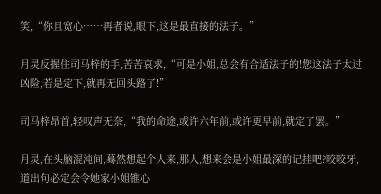笑,“你且宽心……再者说,眼下,这是最直接的法子。”

月灵反握住司马梓的手,苦苦哀求,“可是小姐,总会有合适法子的!您这法子太过凶险,若是定下,就再无回头路了!”

司马梓昂首,轻叹声无奈,“我的命途,或许六年前,或许更早前,就定了罢。”

月灵,在头脑混沌间,蓦然想起个人来,那人,想来会是小姐最深的记挂吧?咬咬牙,道出句必定会令她家小姐锥心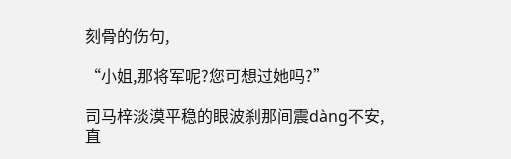刻骨的伤句,

“小姐,那将军呢?您可想过她吗?”

司马梓淡漠平稳的眼波刹那间震dàng不安,直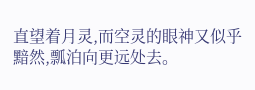直望着月灵,而空灵的眼神又似乎黯然,瓢泊向更远处去。